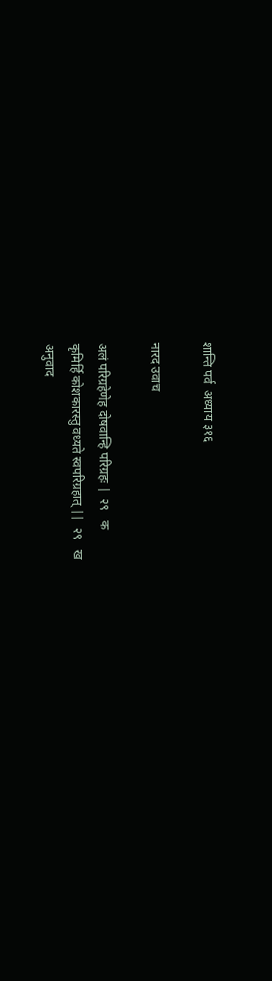शान्ति पर्व  अध्याय ३१६

नारद उवाच

अलं परिग्रहेणेह दोषवान्हि परिग्रहः |  २९   क
कृमिर्हि कोशकारस्तु वध्यते स्वपरिग्रहात् ||  २९   ख
अनुवाद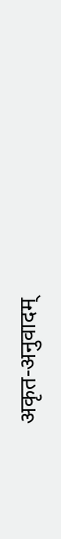अकृत-अनुवादम्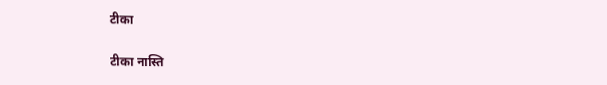टीका

टीका नास्ति